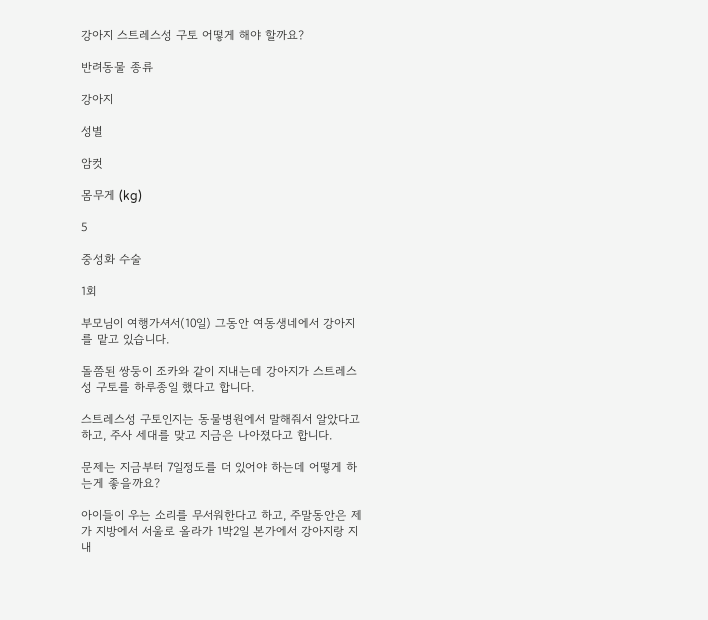강아지 스트레스성 구토 어떻게 해야 할까요?

반려동물 종류

강아지

성별

암컷

몸무게 (kg)

5

중성화 수술

1회

부모님이 여행가셔서(10일) 그동안 여동생네에서 강아지를 맡고 있습니다.

돌쯤된 쌍둥이 조카와 같이 지내는데 강아지가 스트레스성 구토를 하루종일 했다고 합니다.

스트레스성 구토인지는 동물병원에서 말해줘서 알았다고 하고, 주사 세대를 맞고 지금은 나아졌다고 합니다.

문제는 지금부터 7일정도를 더 있어야 하는데 어떻게 하는게 좋을까요?

아이들이 우는 소리를 무서워한다고 하고, 주말동안은 제가 지방에서 서울로 올라가 1박2일 본가에서 강아지랑 지내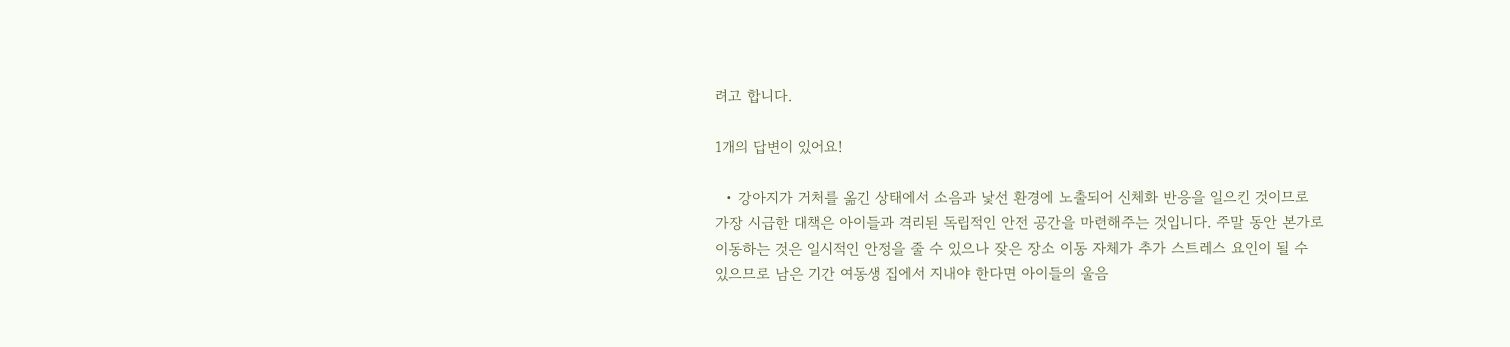려고 합니다.

1개의 답변이 있어요!

  • 강아지가 거처를 옮긴 상태에서 소음과 낯선 환경에 노출되어 신체화 반응을 일으킨 것이므로 가장 시급한 대책은 아이들과 격리된 독립적인 안전 공간을 마련해주는 것입니다. 주말 동안 본가로 이동하는 것은 일시적인 안정을 줄 수 있으나 잦은 장소 이동 자체가 추가 스트레스 요인이 될 수 있으므로 남은 기간 여동생 집에서 지내야 한다면 아이들의 울음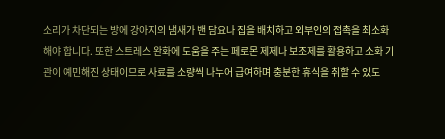소리가 차단되는 방에 강아지의 냄새가 밴 담요나 집을 배치하고 외부인의 접촉을 최소화해야 합니다. 또한 스트레스 완화에 도움을 주는 페로몬 제제나 보조제를 활용하고 소화 기관이 예민해진 상태이므로 사료를 소량씩 나누어 급여하며 충분한 휴식을 취할 수 있도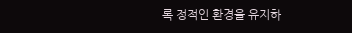록 정적인 환경을 유지하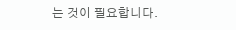는 것이 필요합니다.